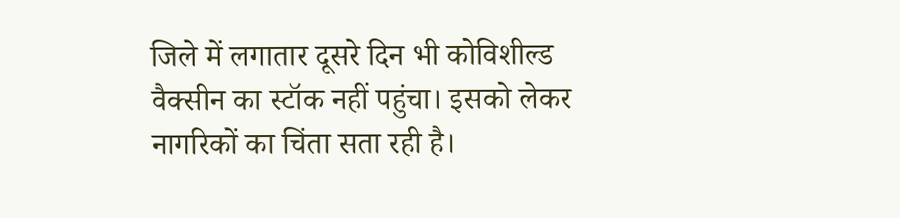जिले में लगातार दूसरे दिन भी कोविशील्ड वैक्सीन का स्टॉक नहीं पहुंचा। इसको लेकर नागरिकों का चिंता सता रही है।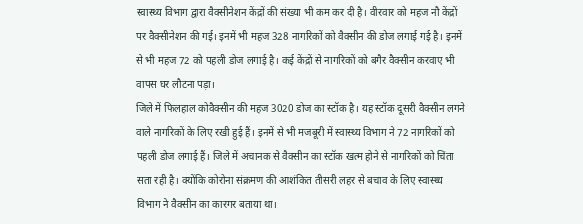स्वास्थ्य विभाग द्वारा वैक्सीनेशन केंद्रों की संख्या भी कम कर दी है। वीरवार को महज नौ केंद्रों पर वैक्सीनेशन की गई। इनमें भी महज 328 नागरिकों को वैक्सीन की डोज लगाई गई है। इनमें से भी महज 72 को पहली डोज लगाई है। कई केंद्रों से नागरिकों को बगैर वैक्सीन करवाए भी वापस घर लौटना पड़ा।
जिले में फिलहाल कोवैक्सीन की महज 3020 डोज का स्टॉक है। यह स्टॉक दूसरी वैक्सीन लगने वाले नागरिकों के लिए रखी हुई हैं। इनमें से भी मजबूरी में स्वास्थ्य विभाग ने 72 नागरिकों को पहली डोज लगाई हैं। जिले में अचानक से वैक्सीन का स्टॉक खत्म होने से नागरिकों को चिंता सता रही है। क्योंकि कोरोना संक्रमण की आशंकित तीसरी लहर से बचाव के लिए स्वास्थ्य विभाग ने वैक्सीन का कारगर बताया था।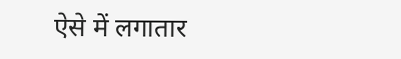ऐसे में लगातार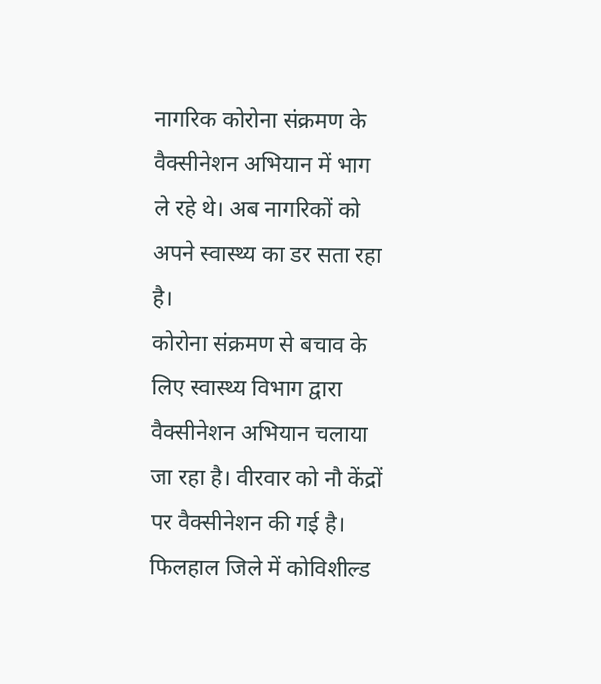नागरिक कोरोना संक्रमण के वैक्सीनेशन अभियान में भाग ले रहे थे। अब नागरिकों को अपने स्वास्थ्य का डर सता रहा है।
कोरोना संक्रमण से बचाव के लिए स्वास्थ्य विभाग द्वारा वैक्सीनेशन अभियान चलाया जा रहा है। वीरवार को नौ केंद्रों पर वैक्सीनेशन की गई है। फिलहाल जिले में कोविशील्ड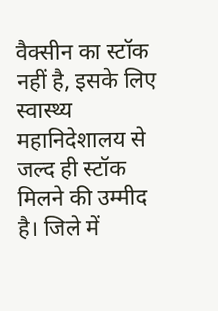वैक्सीन का स्टॉक नहीं है, इसके लिए स्वास्थ्य महानिदेशालय से जल्द ही स्टॉक मिलने की उम्मीद है। जिले में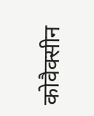कोवैक्सीन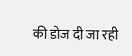की डोज दी जा रही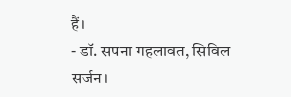हैं।
- डॉ. सपना गहलावत, सिविल सर्जन।